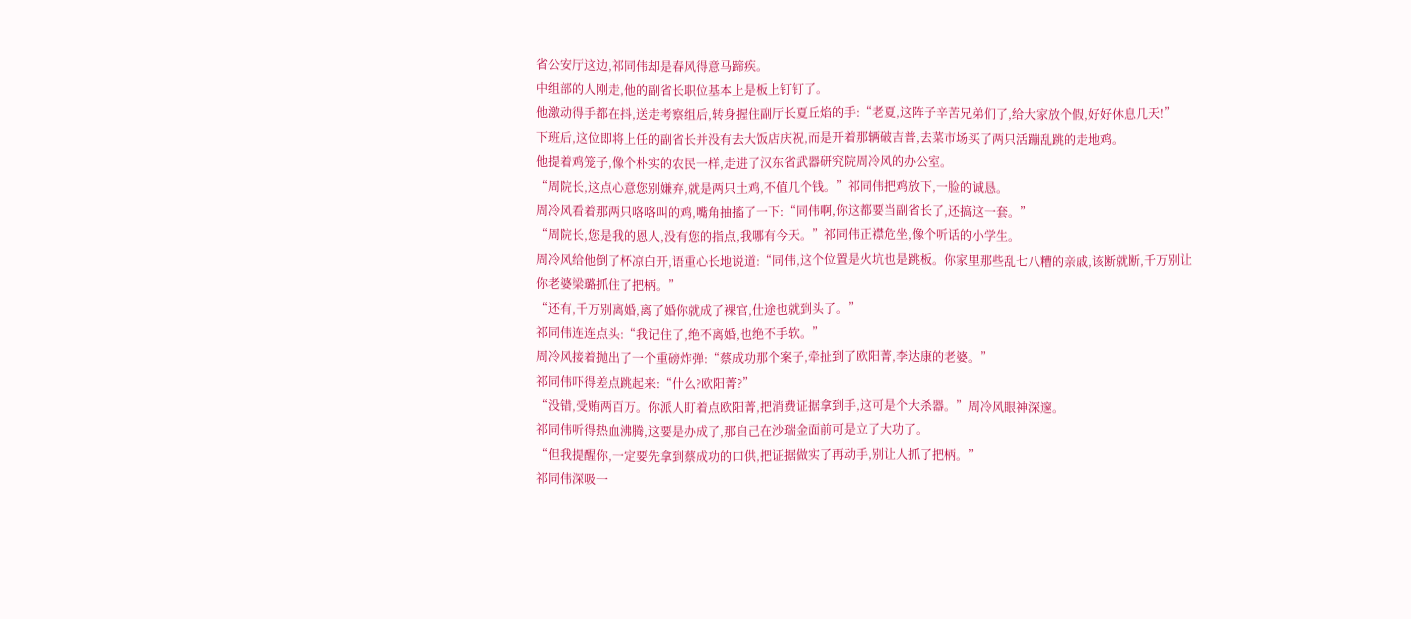省公安厅这边,祁同伟却是春风得意马蹄疾。
中组部的人刚走,他的副省长职位基本上是板上钉钉了。
他激动得手都在抖,送走考察组后,转身握住副厅长夏丘焰的手:“老夏,这阵子辛苦兄弟们了,给大家放个假,好好休息几天!”
下班后,这位即将上任的副省长并没有去大饭店庆祝,而是开着那辆破吉普,去菜市场买了两只活蹦乱跳的走地鸡。
他提着鸡笼子,像个朴实的农民一样,走进了汉东省武器研究院周冷风的办公室。
“周院长,这点心意您别嫌弃,就是两只土鸡,不值几个钱。”祁同伟把鸡放下,一脸的诚恳。
周冷风看着那两只咯咯叫的鸡,嘴角抽搐了一下:“同伟啊,你这都要当副省长了,还搞这一套。”
“周院长,您是我的恩人,没有您的指点,我哪有今天。”祁同伟正襟危坐,像个听话的小学生。
周冷风给他倒了杯凉白开,语重心长地说道:“同伟,这个位置是火坑也是跳板。你家里那些乱七八糟的亲戚,该断就断,千万别让你老婆梁璐抓住了把柄。”
“还有,千万别离婚,离了婚你就成了裸官,仕途也就到头了。”
祁同伟连连点头:“我记住了,绝不离婚,也绝不手软。”
周冷风接着抛出了一个重磅炸弹:“蔡成功那个案子,牵扯到了欧阳菁,李达康的老婆。”
祁同伟吓得差点跳起来:“什么?欧阳菁?”
“没错,受贿两百万。你派人盯着点欧阳菁,把消费证据拿到手,这可是个大杀器。”周冷风眼神深邃。
祁同伟听得热血沸腾,这要是办成了,那自己在沙瑞金面前可是立了大功了。
“但我提醒你,一定要先拿到蔡成功的口供,把证据做实了再动手,别让人抓了把柄。”
祁同伟深吸一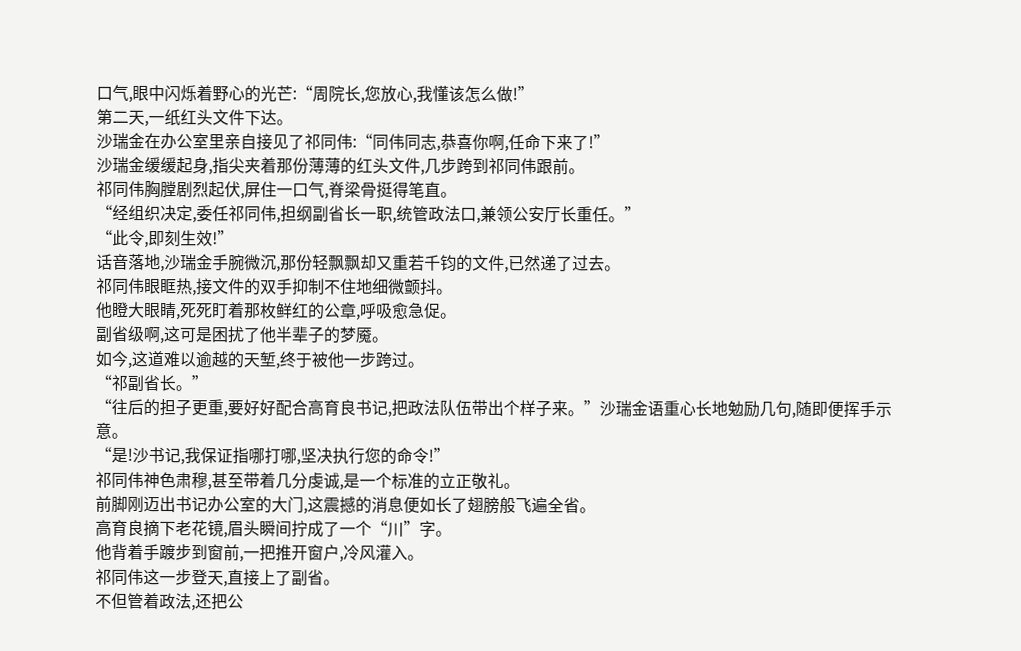口气,眼中闪烁着野心的光芒:“周院长,您放心,我懂该怎么做!”
第二天,一纸红头文件下达。
沙瑞金在办公室里亲自接见了祁同伟:“同伟同志,恭喜你啊,任命下来了!”
沙瑞金缓缓起身,指尖夹着那份薄薄的红头文件,几步跨到祁同伟跟前。
祁同伟胸膛剧烈起伏,屏住一口气,脊梁骨挺得笔直。
“经组织决定,委任祁同伟,担纲副省长一职,统管政法口,兼领公安厅长重任。”
“此令,即刻生效!”
话音落地,沙瑞金手腕微沉,那份轻飘飘却又重若千钧的文件,已然递了过去。
祁同伟眼眶热,接文件的双手抑制不住地细微颤抖。
他瞪大眼睛,死死盯着那枚鲜红的公章,呼吸愈急促。
副省级啊,这可是困扰了他半辈子的梦魇。
如今,这道难以逾越的天堑,终于被他一步跨过。
“祁副省长。”
“往后的担子更重,要好好配合高育良书记,把政法队伍带出个样子来。”沙瑞金语重心长地勉励几句,随即便挥手示意。
“是!沙书记,我保证指哪打哪,坚决执行您的命令!”
祁同伟神色肃穆,甚至带着几分虔诚,是一个标准的立正敬礼。
前脚刚迈出书记办公室的大门,这震撼的消息便如长了翅膀般飞遍全省。
高育良摘下老花镜,眉头瞬间拧成了一个“川”字。
他背着手踱步到窗前,一把推开窗户,冷风灌入。
祁同伟这一步登天,直接上了副省。
不但管着政法,还把公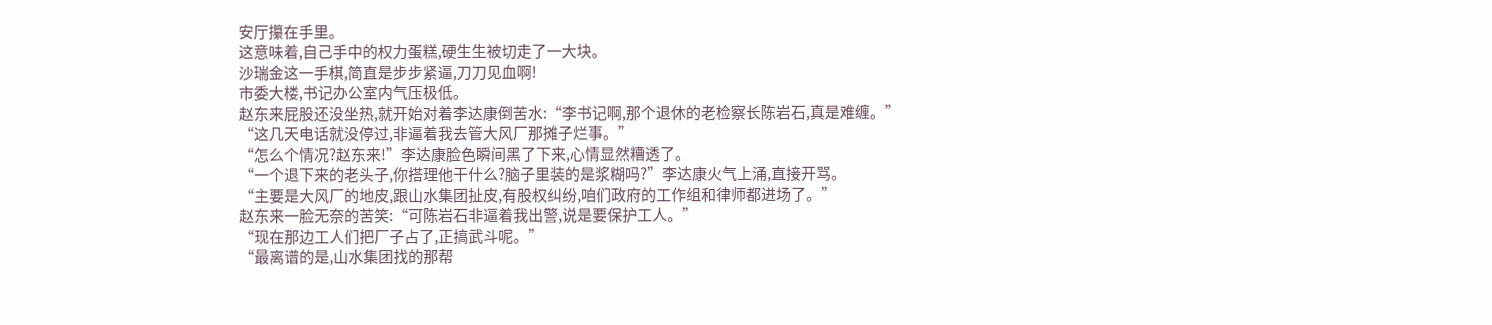安厅攥在手里。
这意味着,自己手中的权力蛋糕,硬生生被切走了一大块。
沙瑞金这一手棋,简直是步步紧逼,刀刀见血啊!
市委大楼,书记办公室内气压极低。
赵东来屁股还没坐热,就开始对着李达康倒苦水:“李书记啊,那个退休的老检察长陈岩石,真是难缠。”
“这几天电话就没停过,非逼着我去管大风厂那摊子烂事。”
“怎么个情况?赵东来!”李达康脸色瞬间黑了下来,心情显然糟透了。
“一个退下来的老头子,你搭理他干什么?脑子里装的是浆糊吗?”李达康火气上涌,直接开骂。
“主要是大风厂的地皮,跟山水集团扯皮,有股权纠纷,咱们政府的工作组和律师都进场了。”
赵东来一脸无奈的苦笑:“可陈岩石非逼着我出警,说是要保护工人。”
“现在那边工人们把厂子占了,正搞武斗呢。”
“最离谱的是,山水集团找的那帮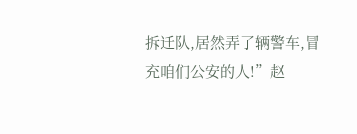拆迁队,居然弄了辆警车,冒充咱们公安的人!”赵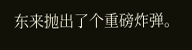东来抛出了个重磅炸弹。